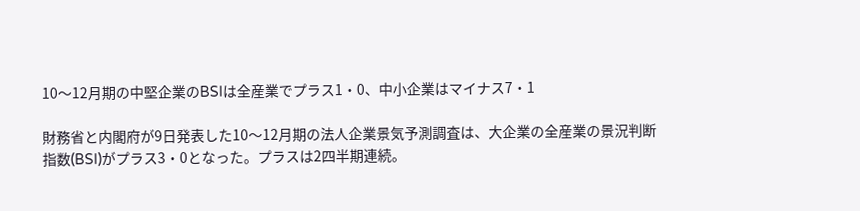10〜12月期の中堅企業のBSIは全産業でプラス1・0、中小企業はマイナス7・1

財務省と内閣府が9日発表した10〜12月期の法人企業景気予測調査は、大企業の全産業の景況判断指数(BSI)がプラス3・0となった。プラスは2四半期連続。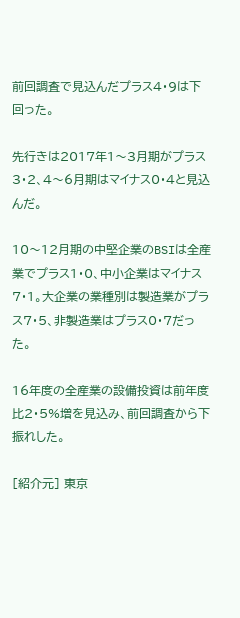前回調査で見込んだプラス4・9は下回った。

先行きは2017年1〜3月期がプラス3・2、4〜6月期はマイナス0・4と見込んだ。

10〜12月期の中堅企業のBSIは全産業でプラス1・0、中小企業はマイナス7・1。大企業の業種別は製造業がプラス7・5、非製造業はプラス0・7だった。

16年度の全産業の設備投資は前年度比2・5%増を見込み、前回調査から下振れした。

[紹介元] 東京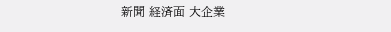新聞 経済面 大企業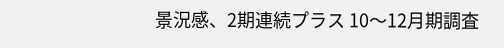景況感、2期連続プラス 10〜12月期調査